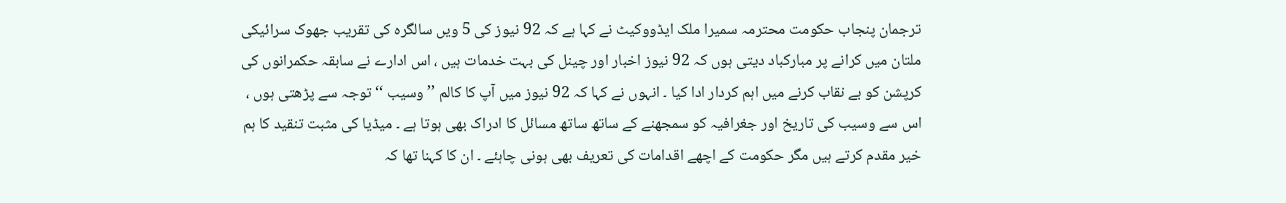ترجمان پنجاب حکومت محترمہ سمیرا ملک ایڈووکیٹ نے کہا ہے کہ 92 نیوز کی 5 ویں سالگرہ کی تقریب جھوک سرائیکی ملتان میں کرانے پر مبارکباد دیتی ہوں کہ 92 نیوز اخبار اور چینل کی بہت خدمات ہیں ، اس ادارے نے سابقہ حکمرانوں کی کرپشن کو بے نقاب کرنے میں اہم کردار ادا کیا ۔ انہوں نے کہا کہ 92 نیوز میں آپ کا کالم ’’ وسیب ‘‘ توجہ سے پڑھتی ہوں ، اس سے وسیب کی تاریخ اور جغرافیہ کو سمجھنے کے ساتھ ساتھ مسائل کا ادراک بھی ہوتا ہے ۔ میڈیا کی مثبت تنقید کا ہم خیر مقدم کرتے ہیں مگر حکومت کے اچھے اقدامات کی تعریف بھی ہونی چاہئے ۔ ان کا کہنا تھا کہ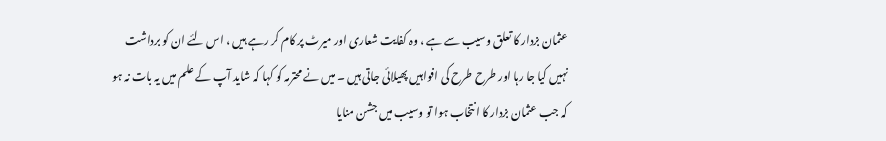عثمان بزدار کا تعلق وسیب سے ہے ، وہ کفایت شعاری اور میرٹ پر کام کر رہے ہیں ، اس لئے ان کو برداشت نہیں کیا جا رہا اور طرح طرح کی افواہیں پھیلائی جاتی ہیں ۔ میں نے محترمہ کو کہا کہ شاید آپ کے علم میں یہ بات نہ ہو کہ جب عثمان بزدار کا انتخاب ہوا تو وسیب میں جشن منایا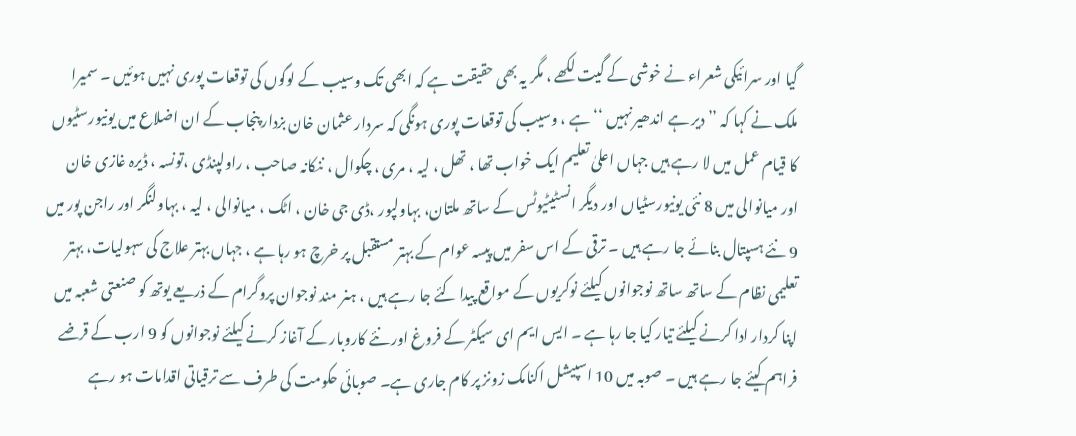گیا اور سرائیکی شعراء نے خوشی کے گیت لکھے ، مگر یہ بھی حقیقت ہے کہ ابھی تک وسیب کے لوگوں کی توقعات پوری نہیں ہوئیں ۔ سمیرا ملک نے کہا کہ ’’ دیر ہے اندھیر نہیں ‘‘ہے ، وسیب کی توقعات پوری ہونگی کہ سردار عثمان خان بزدار پنجاب کے ان اضلاع میں یونیورسٹیوں کا قیام عمل میں لا رہے ہیں جہاں اعلیٰ تعلیم ایک خواب تھا ، تھل ، لیہ ، مری ، چکوال ، ننکانہ صاحب ، راولپنڈی ،تونسہ ، ڈیرہ غازی خان اور میانوالی میں 8 نئی یونیورسٹیاں اور دیگر انسٹیٹیوٹس کے ساتھ ملتان، بہاولپور ،ڈی جی خان ، اٹک ، میانوالی ، لیہ ، بہاولنگر اور راجن پور میں 9 نئے ہسپتال بنائے جا رہے ہیں ۔ ترقی کے اس سفر میں پیسہ عوام کے بہتر مستقبل پر خرچ ہو رہا ہے ، جہاں بہتر علاج کی سہولیات، بہتر تعلیمی نظام کے ساتھ ساتھ نوجوانوں کیلئے نوکریوں کے مواقع پیدا کئے جا رہے ہیں ، ہنر مند نوجوان پروگرام کے ذریعے یوتھ کو صنعتی شعبہ میں اپنا کردار ادا کرنے کیلئے تیار کیا جا رہا ہے ۔ ایس ایم ای سیکٹر کے فروغ اور نئے کاروبار کے آغاز کرنے کیلئے نوجوانوں کو 9 ارب کے قرضے فراہم کیئے جا رہے ہیں ۔ صوبہ میں 10 اسپیشل اکنامک زونز پر کام جاری ہے۔ صوبائی حکومت کی طرف سے ترقیاتی اقدامات ہو رہے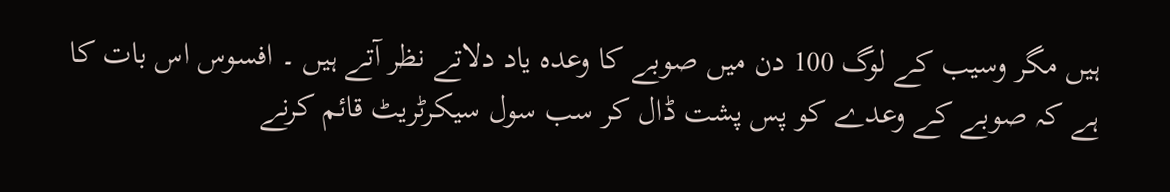ہیں مگر وسیب کے لوگ 100 دن میں صوبے کا وعدہ یاد دلاتے نظر آتے ہیں ۔ افسوس اس بات کا ہے کہ صوبے کے وعدے کو پس پشت ڈال کر سب سول سیکرٹریٹ قائم کرنے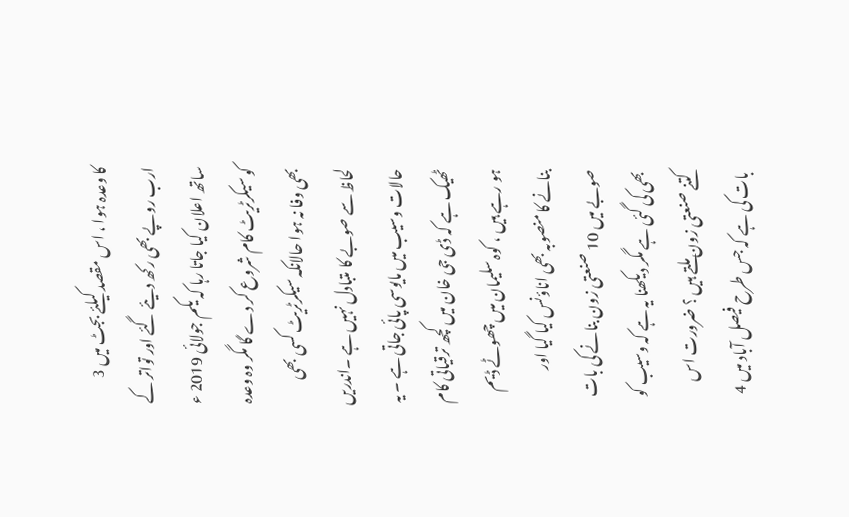کا وعدہ ہوا ، اس مقصد کیلئے بجٹ میں 3 ارب روپے بھی رکھ دیئے گئے اور تواتر کے ساتھ اعلان کیا جاتا رہا کہ یکم جولائی 2019 ء کو سیکرٹریٹ کام شروع کر دے گا مگر وہ وعدہ بھی وفا نہ ہوا حالانکہ سیکرٹریٹ کسی بھی لحاظ سے صوبے کا متبادل نہیں ہے ۔اندریں حالات وسیب میں مایوسی پائی جاتی ہے ۔ یہ ٹھیک ہے کہ ڈی جی خان میں کچھ ترقیاتی کام ہو رہے ہیں ، کوہ سلیمان میں چھوٹے ڈیم بنانے کا منصوبہ بھی اناؤنس کیا گیا اور صوبے میں 10 صنعتی زون بنانے کی بات بھی کی گئی ہے مگر دیکھنا یہ ہے کہ وسیب کو کتنے صنعتی زون ملتے ہیں ؟ ضرورت اس بات کی ہے کہ جس طرح فیصل آباد میں 4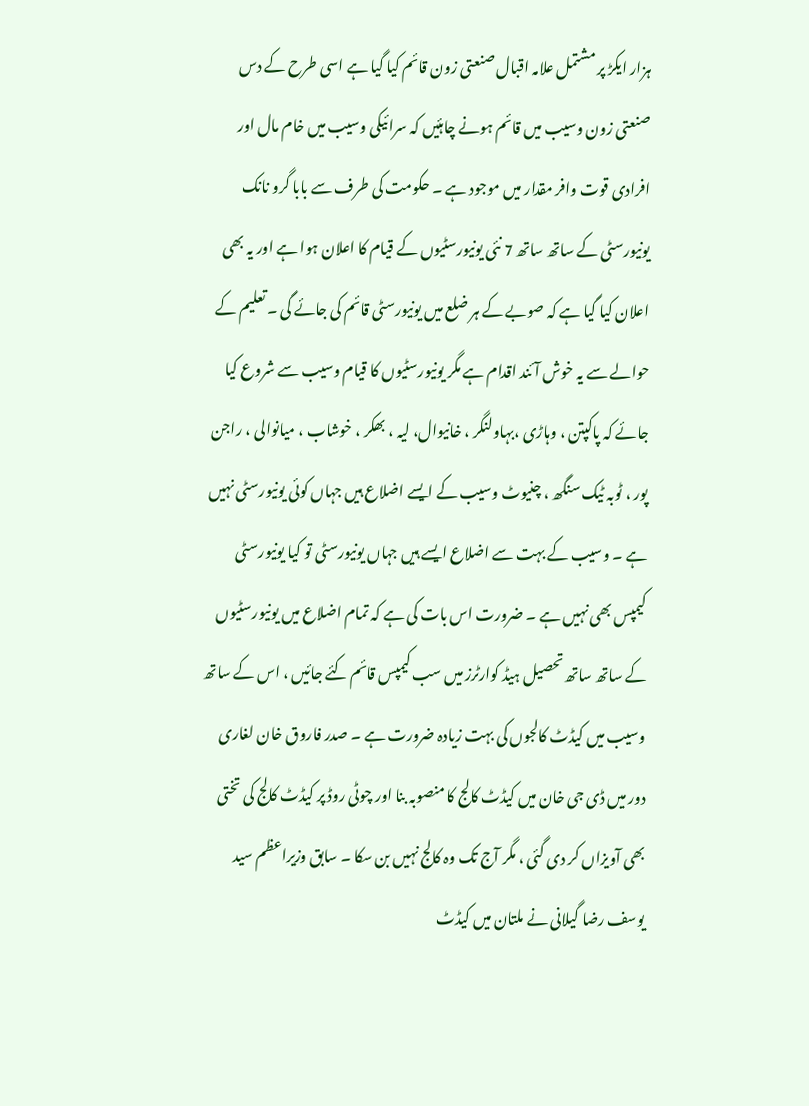ہزار ایکڑ پر مشتمل علامہ اقبال صنعتی زون قائم کیا گیا ہے اسی طرح کے دس صنعتی زون وسیب میں قائم ہونے چاہئیں کہ سرائیکی وسیب میں خام مال اور افرادی قوت وافر مقدار میں موجود ہے ۔ حکومت کی طرف سے بابا گرو نانک یونیورسٹی کے ساتھ ساتھ 7 نئی یونیورسٹیوں کے قیام کا اعلان ہوا ہے اور یہ بھی اعلان کیا گیا ہے کہ صوبے کے ہر ضلع میں یونیورسٹی قائم کی جائے گی ۔ تعلیم کے حوالے سے یہ خوش آئند اقدام ہے مگر یونیورسٹیوں کا قیام وسیب سے شروع کیا جائے کہ پاکپتن ، وہاڑی ،بہاولنگر ، خانیوال، لیہ ، بھکر ، خوشاب ، میانوالی ، راجن پور ، ٹوبہ ٹیک سنگھ ، چنیوٹ وسیب کے ایسے اضلاع ہیں جہاں کوئی یونیورسٹی نہیں ہے ۔ وسیب کے بہت سے اضلاع ایسے ہیں جہاں یونیورسٹی تو کیا یونیورسٹی کیمپس بھی نہیں ہے ۔ ضرورت اس بات کی ہے کہ تمام اضلاع میں یونیورسٹیوں کے ساتھ ساتھ تحصیل ہیڈ کوارٹرز میں سب کیمپس قائم کئے جائیں ، اس کے ساتھ وسیب میں کیڈٹ کالجوں کی بہت زیادہ ضرورت ہے ۔ صدر فاروق خان لغاری دور میں ڈی جی خان میں کیڈٹ کالج کا منصوبہ بنا اور چوٹی روڈ پر کیڈٹ کالج کی تختی بھی آویزاں کر دی گئی ، مگر آج تک وہ کالج نہیں بن سکا ۔ سابق وزیراعظم سید یوسف رضا گیلانی نے ملتان میں کیڈٹ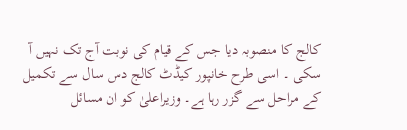کالج کا منصوبہ دیا جس کے قیام کی نوبت آج تک نہیں آ سکی ۔ اسی طرح خانپور کیڈٹ کالج دس سال سے تکمیل کے مراحل سے گزر رہا ہے۔ وزیراعلیٰ کو ان مسائل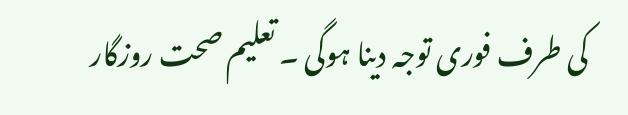کی طرف فوری توجہ دینا ہوگی ۔ تعلیم صحت روزگار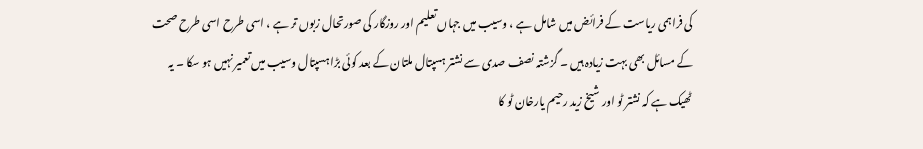کی فراہمی ریاست کے فرائض میں شامل ہے ، وسیب میں جہاں تعلیم اور روزگار کی صورتحال زبوں تر ہے ، اسی طرح اسی طرح صحت کے مسائل بھی بہت زیادہ ہیں ۔ گزشتہ نصف صدی سے نشتر ہسپتال ملتان کے بعد کوئی بڑا ہسپتال وسیب میں تعمیر نہیں ہو سکا ۔ یہ ٹھیک ہے کہ نشتر ٹو اور شیخ زید رحیم یارخان ٹو کا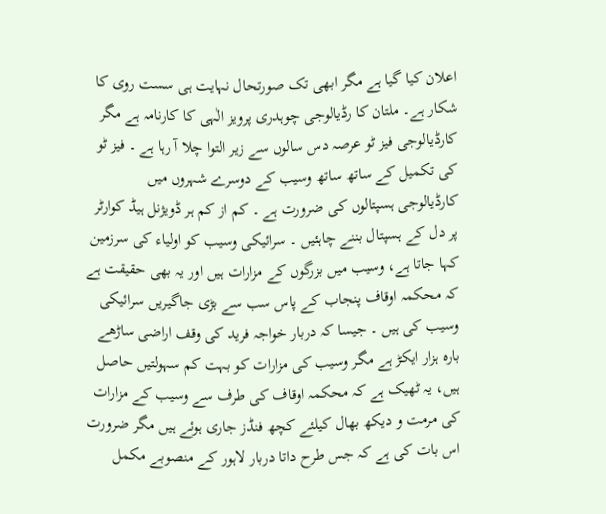اعلان کیا گیا ہے مگر ابھی تک صورتحال نہایت ہی سست روی کا شکار ہے۔ ملتان کا رڈیالوجی چوہدری پرویز الٰہی کا کارنامہ ہے مگر کارڈیالوجی فیز ٹو عرصہ دس سالوں سے زیر التوا چلا آ رہا ہے ۔ فیز ٹو کی تکمیل کے ساتھ ساتھ وسیب کے دوسرے شہروں میں کارڈیالوجی ہسپتالوں کی ضرورت ہے ۔ کم از کم ہر ڈویژنل ہیڈ کوارٹر پر دل کے ہسپتال بننے چاہئیں ۔ سرائیکی وسیب کو اولیاء کی سرزمین کہا جاتا ہے، وسیب میں بزرگوں کے مزارات ہیں اور یہ بھی حقیقت ہے کہ محکمہ اوقاف پنجاب کے پاس سب سے بڑی جاگیریں سرائیکی وسیب کی ہیں ۔ جیسا کہ دربار خواجہ فرید کی وقف اراضی ساڑھے بارہ ہزار ایکڑ ہے مگر وسیب کی مزارات کو بہت کم سہولتیں حاصل ہیں، یہ ٹھیک ہے کہ محکمہ اوقاف کی طرف سے وسیب کے مزارات کی مرمت و دیکھ بھال کیلئے کچھ فنڈز جاری ہوئے ہیں مگر ضرورت اس بات کی ہے کہ جس طرح داتا دربار لاہور کے منصوبے مکمل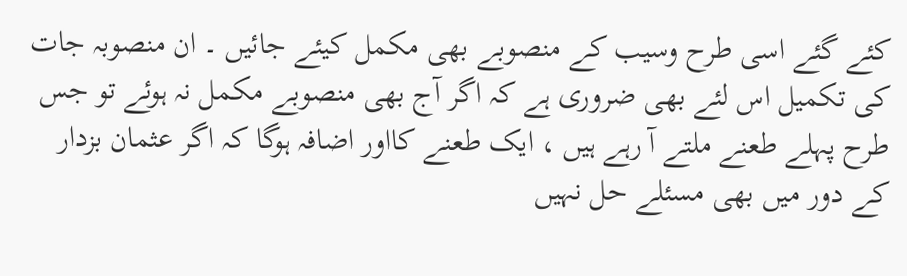کئے گئے اسی طرح وسیب کے منصوبے بھی مکمل کیئے جائیں ۔ ان منصوبہ جات کی تکمیل اس لئے بھی ضروری ہے کہ اگر آج بھی منصوبے مکمل نہ ہوئے تو جس طرح پہلے طعنے ملتے آ رہے ہیں ، ایک طعنے کااور اضافہ ہوگا کہ اگر عثمان بزدار کے دور میں بھی مسئلے حل نہیں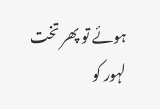ہوئے تو پھر تخت لہور کو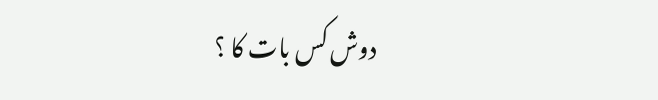دوش کس بات کا ؟